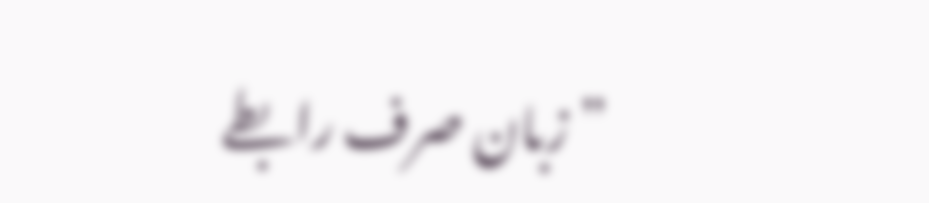”زبان صرف رابطے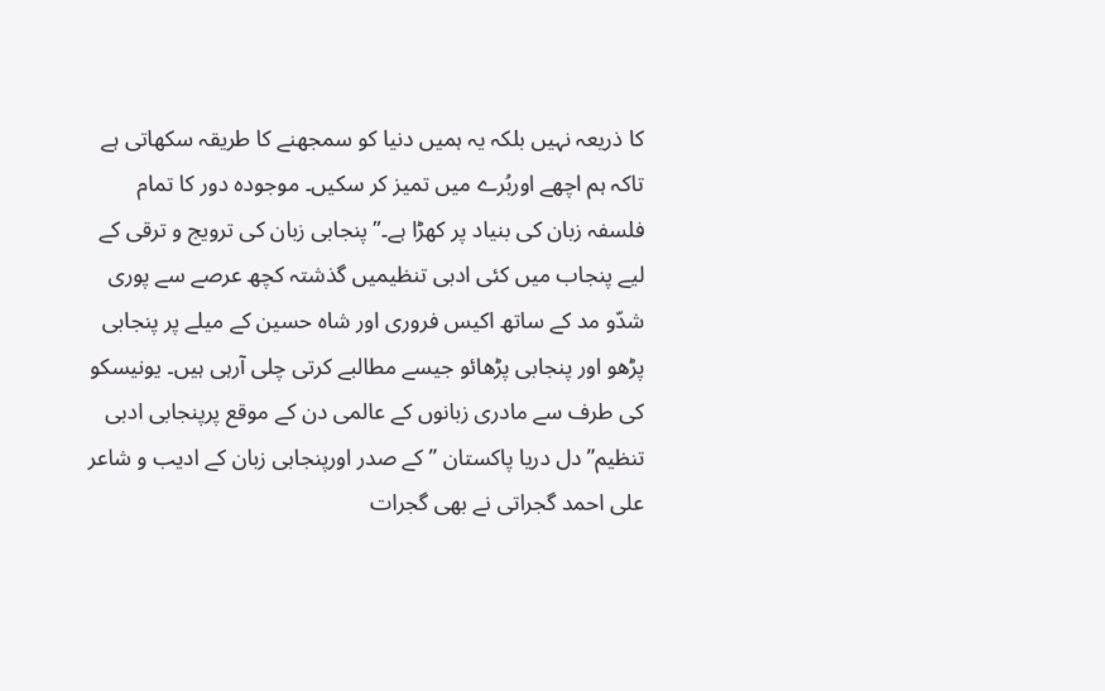کا ذریعہ نہیں بلکہ یہ ہمیں دنیا کو سمجھنے کا طریقہ سکھاتی ہے تاکہ ہم اچھے اوربُرے میں تمیز کر سکیں۔ موجودہ دور کا تمام فلسفہ زبان کی بنیاد پر کھڑا ہے۔” پنجابی زبان کی ترویج و ترقی کے لیے پنجاب میں کئی ادبی تنظیمیں گذشتہ کچھ عرصے سے پوری شدّو مد کے ساتھ اکیس فروری اور شاہ حسین کے میلے پر پنجابی پڑھو اور پنجابی پڑھائو جیسے مطالبے کرتی چلی آرہی ہیں۔ یونیسکو کی طرف سے مادری زبانوں کے عالمی دن کے موقع پرپنجابی ادبی تنظیم”دل دریا پاکستان ” کے صدر اورپنجابی زبان کے ادیب و شاعر علی احمد گجراتی نے بھی گجرات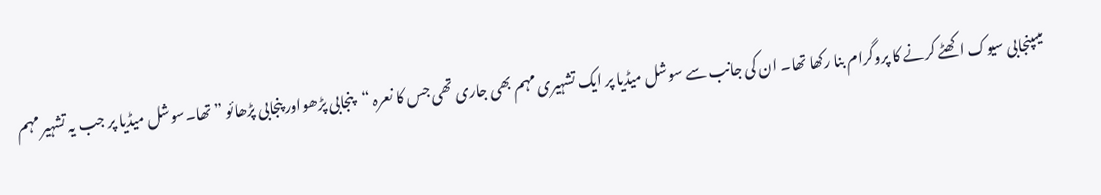میںپنجابی سیوک اکھٹے کرنے کا پروگرام بنا رکھا تھا۔ ان کی جانب سے سوشل میڈیا پر ایک تشہیری مہم بھی جاری تھی جس کا نعرہ “پنجابی پڑھواور پنجابی پڑھائو ” تھا۔سوشل میڈیا پر جب یہ تشہیر مہم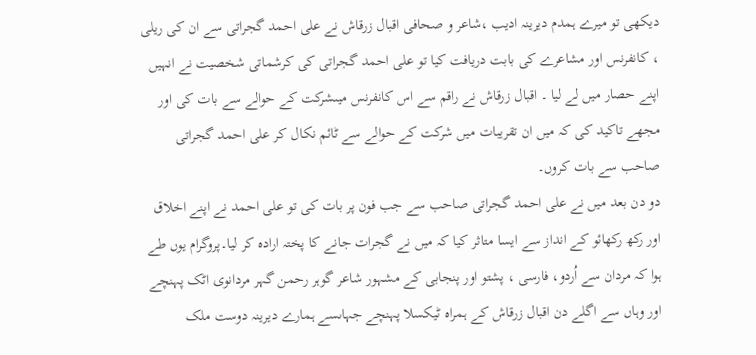دیکھی تو میرے ہمدم دیرینہ ادیب ،شاعر و صحافی اقبال زرقاش نے علی احمد گجراتی سے ان کی ریلی ، کانفرنس اور مشاعرے کی بابت دریافت کیا تو علی احمد گجراتی کی کرشماتی شخصیت نے انہیں اپنے حصار میں لے لیا ۔ اقبال زرقاش نے راقم سے اس کانفرنس میںشرکت کے حوالے سے بات کی اور مجھے تاکید کی کہ میں ان تقریبات میں شرکت کے حوالے سے ٹائم نکال کر علی احمد گجراتی صاحب سے بات کروں۔
دو دن بعد میں نے علی احمد گجراتی صاحب سے جب فون پر بات کی تو علی احمد نے اپنے اخلاق اور رکھ رکھائو کے انداز سے ایسا متاثر کیا کہ میں نے گجرات جانے کا پختہ ارادہ کر لیا۔پروگرام یوں طے ہوا کہ مردان سے اُردو، فارسی ، پشتو اور پنجابی کے مشہور شاعر گوہر رحمن گہر مردانوی اٹک پہنچے اور وہاں سے اگلے دن اقبال زرقاش کے ہمراہ ٹیکسلا پہنچے جہاںسے ہمارے دیرینہ دوست ملک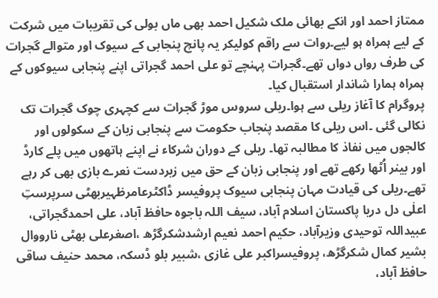ممتاز احمد اور انکے بھائی ملک شکیل احمد بھی ماں بولی کی تقریبات میں شرکت کے لیے ہمراہ ہو لیے۔روات سے راقم کولیکر یہ پانچ پنجابی کے سیوک اور متوالے گجرات کی طرف رواں دواں تھے۔گجرات پہنچے تو علی احمد گجراتی اپنے پنجابی سیوکوں کے ہمراہ ہمارا شاندار استقبال کیا۔
پروگرام کا آغاز ریلی سے ہوا۔ریلی سروس موڑ گجرات سے کچہری چوک گجرات تک نکالی گئی ۔اس ریلی کا مقصد پنجاب حکومت سے پنجابی زبان کے سکولوں اور کالجوں میں نفاذ کا مطالبہ تھا۔ ریلی کے دوران شرکاء نے اپنے ہاتھوں میں پلے کارڈ اور بینر اُٹھا رکھے تھے اور پنجابی زبان کے حق میں زبردست نعرے بازی بھی کر رہے تھے۔ریلی کی قیادت مہان پنجابی سیوک پروفیسر ڈاکٹرعامرظہیربھٹی سرپرستِ اعلٰی دل دریا پاکستان اسلام آباد، سیف اللہ باجوہ حافظ آباد، علی احمدگجراتی، عبیداللہ توحیدی وزیرآباد، حکیم احمد نعیم ارشدشکرگڑھ ،اصغرعلی بھٹی نارووال بشیر کمال شکرگڑھ، پروفیسراکبر علی غازی ،شبیر بلو ڈسکہ، محمد حنیف ساقی حافظ آباد،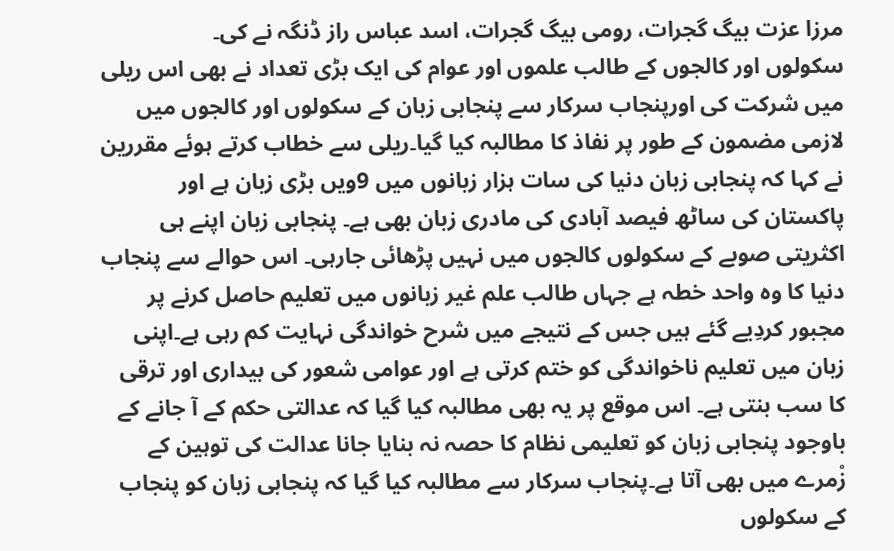مرزا عزت بیگ گجرات، رومی بیگ گجرات، اسد عباس راز ڈنگہ نے کی۔
سکولوں اور کالجوں کے طالب علموں اور عوام کی ایک بڑی تعداد نے بھی اس ریلی میں شرکت کی اورپنجاب سرکار سے پنجابی زبان کے سکولوں اور کالجوں میں لازمی مضمون کے طور پر نفاذ کا مطالبہ کیا گیا۔ریلی سے خطاب کرتے ہوئے مقررین نے کہا کہ پنجابی زبان دنیا کی سات ہزار زبانوں میں 9ویں بڑی زبان ہے اور پاکستان کی ساٹھ فیصد آبادی کی مادری زبان بھی ہے۔ پنجابی زبان اپنے ہی اکثریتی صوبے کے سکولوں کالجوں میں نہیں پڑھائی جارہی۔ اس حوالے سے پنجاب دنیا کا وہ واحد خطہ ہے جہاں طالب علم غیر زبانوں میں تعلیم حاصل کرنے پر مجبور کردِیے گئے ہیں جس کے نتیجے میں شرح خواندگی نہایت کم رہی ہے۔اپنی زبان میں تعلیم ناخواندگی کو ختم کرتی ہے اور عوامی شعور کی بیداری اور ترقی کا سب بنتی ہے۔ اس موقع پر یہ بھی مطالبہ کیا گیا کہ عدالتی حکم کے آ جانے کے باوجود پنجابی زبان کو تعلیمی نظام کا حصہ نہ بنایا جانا عدالت کی توہین کے زْمرے میں بھی آتا ہے۔پنجاب سرکار سے مطالبہ کیا گیا کہ پنجابی زبان کو پنجاب کے سکولوں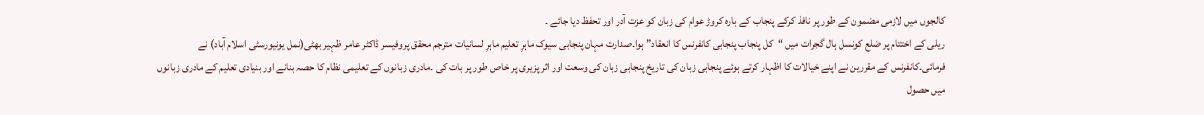کالجوں میں لازمی مضمون کے طور پر نافذ کرکے پنجاب کے بارہ کروڑ عوام کی زبان کو عزت آدر اور تحفظ دیا جائے ۔
ریلی کے اختتام پر ضلع کونسل ہال گجرات میں “کل پنجاب پنجابی کانفرنس کا انعقاد” ہوا۔صدارت مہان پنجابی سیوک ماہرِ تعلیم ماہرِ لسانیات مترجم محقق پروفیسر ڈاکٹر عامر ظہیر بھٹی(نمل یونیورسٹی اسلام آباد) نے فرمائی۔کانفرنس کے مقررین نے اپنے خیالات کا اظہار کرتے ہوئے پنجابی زبان کی تاریخ پنجابی زبان کی وسعت اور اثر پزیری پر خاص طور پر بات کی ۔مادری زبانوں کے تعلیمی نظام کا حصہ بنانے اور بنیادی تعلیم کے مادری زبانوں میں حصول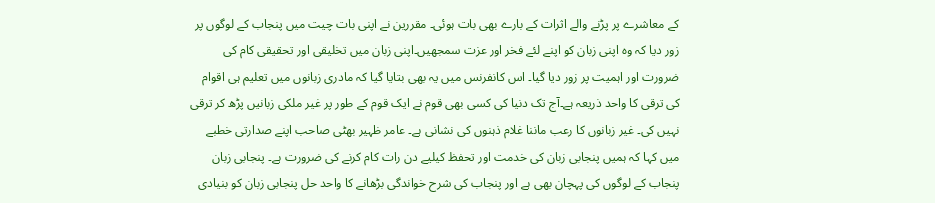کے معاشرے پر پڑنے والے اثرات کے بارے بھی بات ہوئی۔ مقررین نے اپنی بات چیت میں پنجاب کے لوگوں پر زور دیا کہ وہ اپنی زبان کو اپنے لئے فخر اور عزت سمجھیں۔اپنی زبان میں تخلیقی اور تحقیقی کام کی ضرورت اور اہمیت پر زور دیا گیا۔ اس کانفرنس میں یہ بھی بتایا گیا کہ مادری زبانوں میں تعلیم ہی اقوام کی ترقی کا واحد ذریعہ ہے۔آج تک دنیا کی کسی بھی قوم نے ایک قوم کے طور پر غیر ملکی زبانیں پڑھ کر ترقی نہیں کی۔ غیر زبانوں کا رعب ماننا غلام ذہنوں کی نشانی ہے۔ عامر ظہیر بھٹی صاحب اپنے صدارتی خطبے میں کہا کہ ہمیں پنجابی زبان کی خدمت اور تحفظ کیلیے دن رات کام کرنے کی ضرورت ہے۔ پنجابی زبان پنجاب کے لوگوں کی پہچان بھی ہے اور پنجاب کی شرح خواندگی بڑھانے کا واحد حل پنجابی زبان کو بنیادی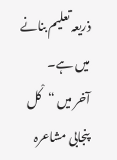ذریعہ تعلیم بنانے میں ہے۔
آخر میں “کْل پنجابی مشاعرہ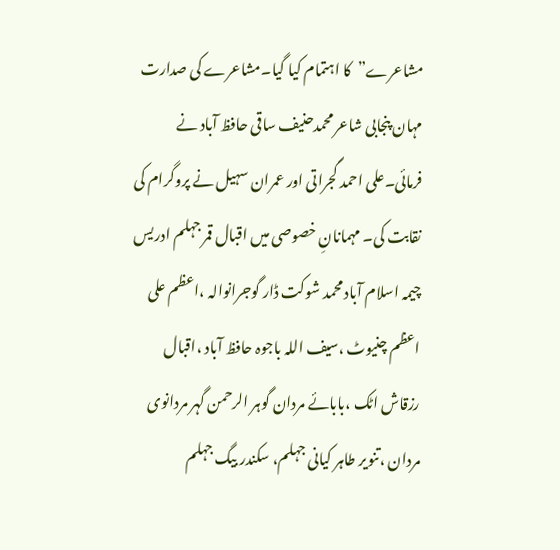مشاعرے”کا اہتمام کیا گیا۔مشاعرے کی صدارت مہان پنجابی شاعر محمدحنیف ساقی حافظ آباد نے فرمائی۔علی احمد گجراتی اور عمران سہیل نے پروگرام کی نقابت کی۔ مہمانانِ خصوصی میں اقبال قمر جہلم ادریس چیمہ اسلام آباد محمد شوکت ڈار گوجرانوالہ ،اعظم علی اعظم چنیوٹ ،سیف اللہ باجوہ حافظ آباد ،اقبال رزقاش اٹک ،بابائے مردان گوہر الرحمن گہر مردانوی مردان ،تنویر طاہر کیانی جہلم، سکندر بیگ جہلم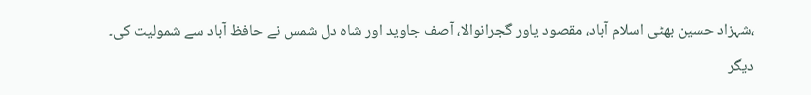،شہزاد حسین بھٹی اسلام آباد، مقصود یاور گجرانوالا، آصف جاوید اور شاہ دل شمس نے حافظ آباد سے شمولیت کی۔ دیگر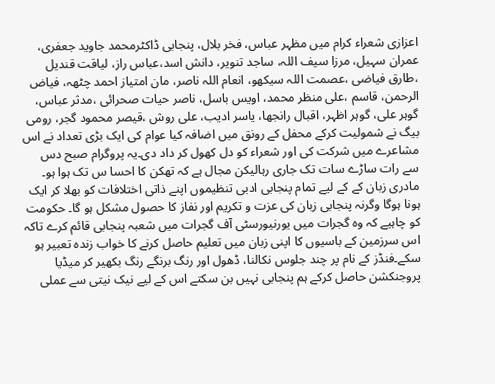اعزازی شعراء کرام میں مظہر عباس، فخر بلال، پنجابی ڈاکٹرمحمد جاوید جعفری، عمران سہیل، مرزا سیف اللہ، ساجد تنویر، دانش اسد،عباس راز، لیاقت قندیل ،طارق فیاضی ،عصمت اللہ سیکھو، انعام اللہ ناصر، مان امتیاز احمد چٹھہ، فیاض الرحمن، قاسم ،علی منظر محمد، اویس باسل، ناصر حیات صحرائی ،مدثر عباس، گوہر علی، گوہر اظہر، اقبال رانجھا، یاسر ادیب، علی روش ،قیصر محمود گجر، رومی بیگ نے شمولیت کرکے محفل کے رونق میں اضافہ کیا عوام کی ایک بڑی تعداد نے اس مشاعرے میں شرکت کی اور شعراء کو دل کھول کر داد دی۔یہ پروگرام صبح دس سے رات ساڑے سات تک جاری رہالیکن مجال ہے کہ تھکن کا احسا س تک ہوا ہو۔
مادری زبان کے کے لیے تمام پنجابی ادبی تنظیموں اپنے ذاتی اختلافات کو بھلا کر ایک ہونا ہوگا وگرنہ پنجابی زبان کی عزت و تکریم اور نفاز کا حصول مشکل ہو گا۔ حکومت کو چاہیے کہ وہ گجرات میں یورنیورسٹی آف گجرات میں شعبہ پنجابی قائم کرے تاکہ اس سرزمین کے باسیوں کا اپنی زبان میں تعلیم حاصل کرنے کا خواب زندہ تعبیر ہو سکے۔فنڈز کے نام پر چند جلوس نکالنا، ڈھول اور رنگ برنگے رنگ بکھیر کر میڈیا پروجنکشن حاصل کرکے ہم پنجابی نہیں بن سکتے اس کے لیے نیک نیتی سے عملی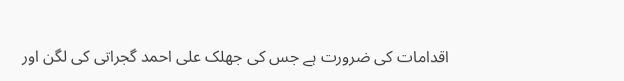اقدامات کی ضرورت ہے جس کی جھلک علی احمد گجراتی کی لگن اور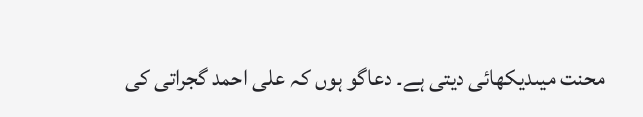محنت میںدیکھائی دیتی ہے۔ دعاگو ہوں کہ علی احمد گجراتی کی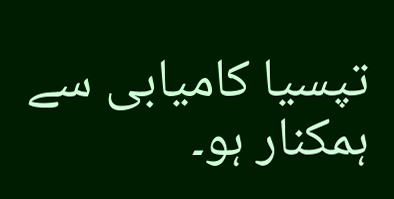تپسیا کامیابی سے ہمکنار ہو۔